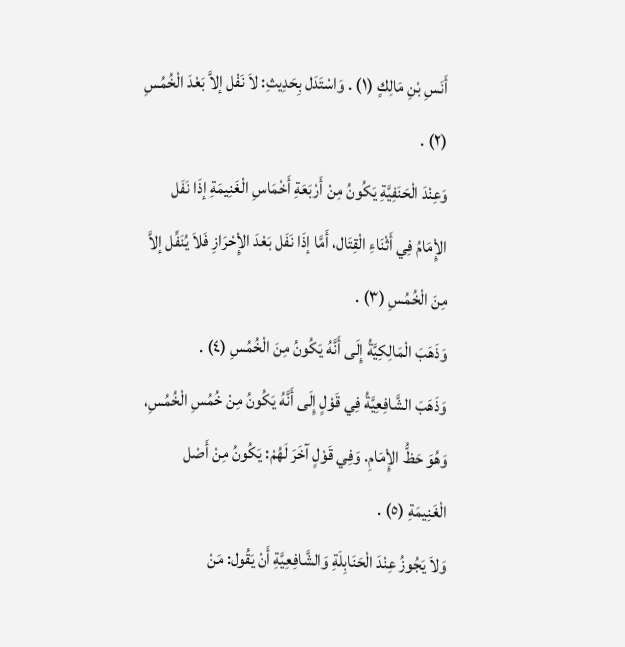أَنَسِ بْنِ مَالِكٍ (١) . وَاسْتَدَل بِحَدِيثِ: لاَ نَفْل إلاَّ بَعْدَ الْخُمُسِ (٢) .
وَعِنْدَ الْحَنَفِيَّةِ يَكُونُ مِنْ أَرْبَعَةِ أَخْمَاسِ الْغَنِيمَةِ إذَا نَفَل الإِْمَامُ فِي أَثْنَاءِ الْقِتَال، أَمَّا إذَا نَفَل بَعْدَ الإِْحْرَازِ فَلاَ يُنَفِّل إلاَّ مِنَ الْخُمُسِ (٣) .
وَذَهَبَ الْمَالِكِيَّةُ إِلَى أَنَّهُ يَكُونُ مِنَ الْخُمُسِ (٤) .
وَذَهَبَ الشَّافِعِيَّةُ فِي قَوْلٍ إِلَى أَنَّهُ يَكُونُ مِنْ خُمُسِ الْخُمُسِ، وَهُوَ حَظُّ الإِْمَامِ. وَفِي قَوْلٍ آخَرَ لَهُمْ: يَكُونُ مِنْ أَصْل الْغَنِيمَةِ (٥) .
وَلاَ يَجُوزُ عِنْدَ الْحَنَابِلَةِ وَالشَّافِعِيَّةِ أَنْ يَقُول: مَنْ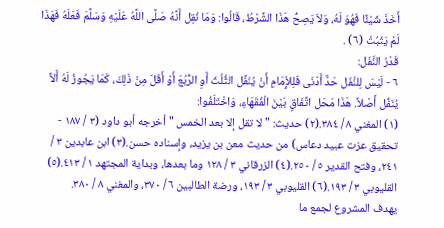أَخَذَ شَيْئًا فَهُوَ لَهُ، وَلاَ يَصِحُّ هَذَا الشَّرْطُ، قَالُوا: وَمَا نُقِل أَنَّهُ صَلَّى اللَّهُ عَلَيْهِ وَسَلَّمَ فَعَلَهُ فَهَذَا لَمْ يَثْبُتْ (٦) .
قَدْرُ النَّفَل:
٦ - لَيْسَ لِلنَّفَل حَدٌّ أَدْنَى فَلِلإِْمَامِ أَنْ يُنَفِّل الثُّلُثَ أَوِ الرُّبُعَ أَوْ أَقَلّ مِنْ ذَلِكَ، كَمَا يَجُوزُ لَهُ أَلاَّ يُنَفِّل أَصْلاً. هَذَا مَحَل اتِّفَاقٍ بَيْنَ الْفُقَهَاءِ، وَاخْتَلَفُوا:
(١) المغني ٨ / ٣٨٤.(٢) حديث: " لا تقل إلا بعد الخمس " أخرجه أبو داود (٣ / ١٨٧ - تحقيق عزت عبيد دعاس) من حديث معن بن يزيد، وإسناده حسن.(٣) ابن عابدين ٣ / ٢٤١، وفتح القدير ٥ / ٢٥٠.(٤) الزرقاني ٣ / ١٢٨ وما بعدها، وبداية المجتهد ١ / ٤١٣.(٥) القليوبي ٣ / ١٩٣.(٦) القليوبي ٣ / ١٩٣، ورضة الطالبين ٦ / ٣٧٠، والمغني ٨ / ٣٨٠.
يهدف المشروع لجمع ما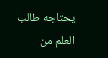يحتاجه طالب العلم من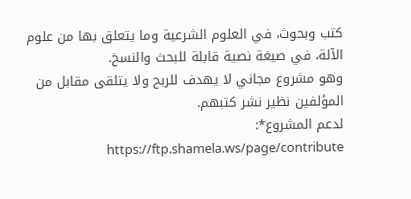كتب وبحوث، في العلوم الشرعية وما يتعلق بها من علوم الآلة، في صيغة نصية قابلة للبحث والنسخ.
وهو مشروع مجاني لا يهدف للربح ولا يتلقى مقابل من المؤلفين نظير نشر كتبهم.
لدعم المشروع*: https://ftp.shamela.ws/page/contribute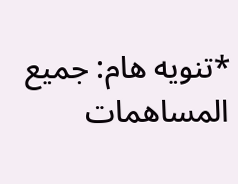*تنويه هام: جميع المساهمات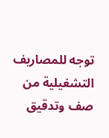توجه للمصاريف التشغيلية من صف وتدقيق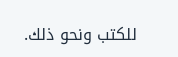للكتب ونحو ذلك.